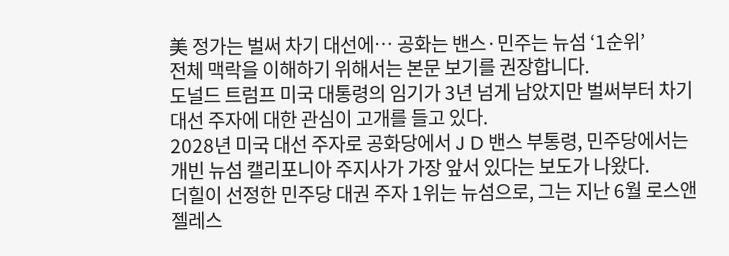美 정가는 벌써 차기 대선에… 공화는 밴스·민주는 뉴섬 ‘1순위’
전체 맥락을 이해하기 위해서는 본문 보기를 권장합니다.
도널드 트럼프 미국 대통령의 임기가 3년 넘게 남았지만 벌써부터 차기 대선 주자에 대한 관심이 고개를 들고 있다.
2028년 미국 대선 주자로 공화당에서 J D 밴스 부통령, 민주당에서는 개빈 뉴섬 캘리포니아 주지사가 가장 앞서 있다는 보도가 나왔다.
더힐이 선정한 민주당 대권 주자 1위는 뉴섬으로, 그는 지난 6월 로스앤젤레스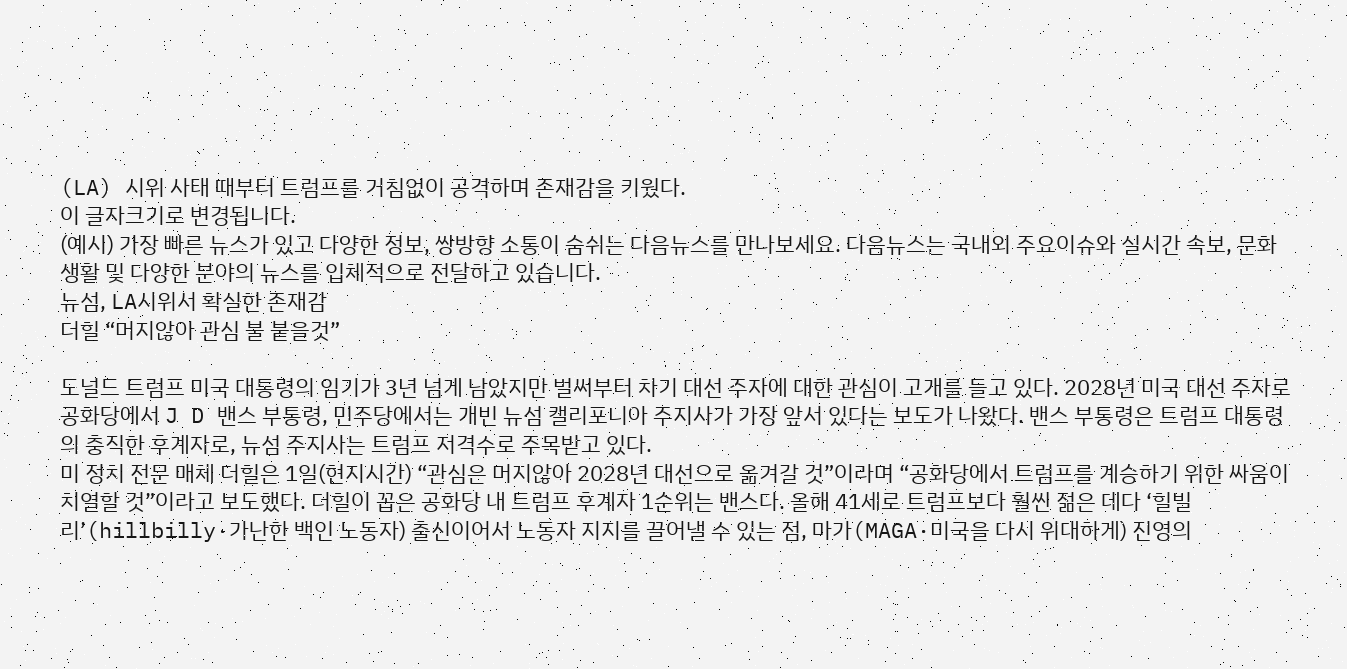(LA) 시위 사태 때부터 트럼프를 거침없이 공격하며 존재감을 키웠다.
이 글자크기로 변경됩니다.
(예시) 가장 빠른 뉴스가 있고 다양한 정보, 쌍방향 소통이 숨쉬는 다음뉴스를 만나보세요. 다음뉴스는 국내외 주요이슈와 실시간 속보, 문화생활 및 다양한 분야의 뉴스를 입체적으로 전달하고 있습니다.
뉴섬, LA시위서 확실한 존재감
더힐 “머지않아 관심 불 붙을것”

도널드 트럼프 미국 대통령의 임기가 3년 넘게 남았지만 벌써부터 차기 대선 주자에 대한 관심이 고개를 들고 있다. 2028년 미국 대선 주자로 공화당에서 J D 밴스 부통령, 민주당에서는 개빈 뉴섬 캘리포니아 주지사가 가장 앞서 있다는 보도가 나왔다. 밴스 부통령은 트럼프 대통령의 충직한 후계자로, 뉴섬 주지사는 트럼프 저격수로 주목받고 있다.
미 정치 전문 매체 더힐은 1일(현지시간) “관심은 머지않아 2028년 대선으로 옮겨갈 것”이라며 “공화당에서 트럼프를 계승하기 위한 싸움이 치열할 것”이라고 보도했다. 더힐이 꼽은 공화당 내 트럼프 후계자 1순위는 밴스다. 올해 41세로 트럼프보다 훨씬 젊은 데다 ‘힐빌리’(hillbilly·가난한 백인 노동자) 출신이어서 노동자 지지를 끌어낼 수 있는 점, 마가(MAGA·미국을 다시 위대하게) 진영의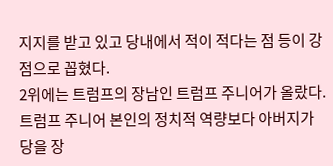지지를 받고 있고 당내에서 적이 적다는 점 등이 강점으로 꼽혔다.
2위에는 트럼프의 장남인 트럼프 주니어가 올랐다. 트럼프 주니어 본인의 정치적 역량보다 아버지가 당을 장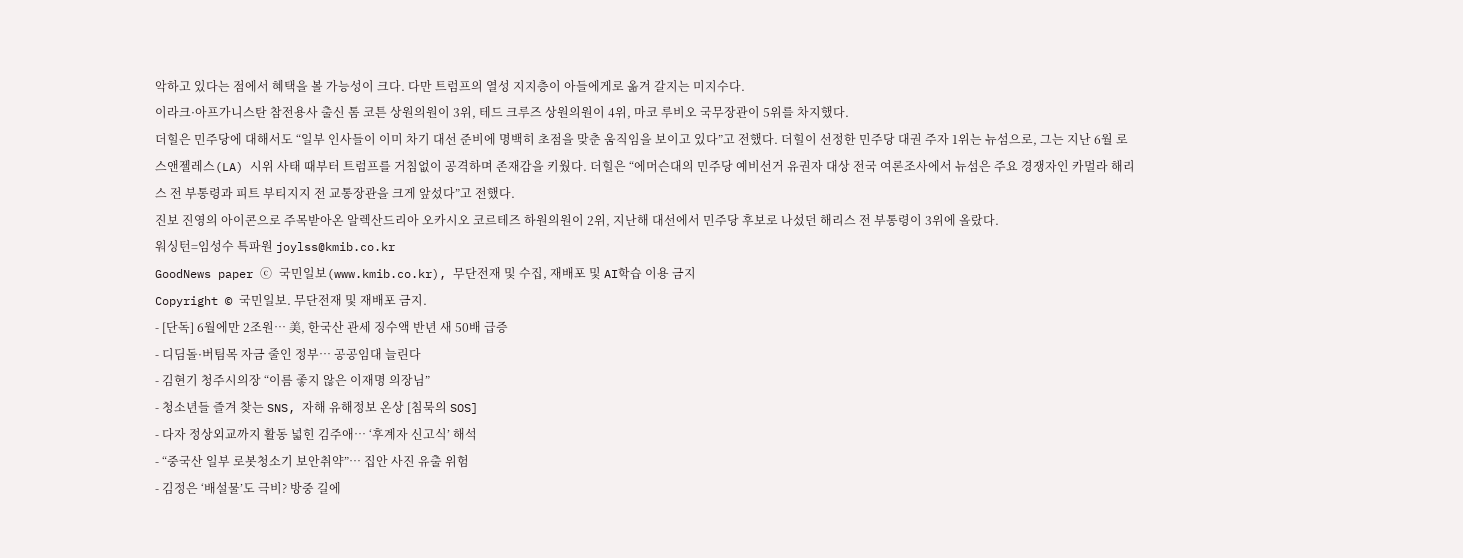악하고 있다는 점에서 혜택을 볼 가능성이 크다. 다만 트럼프의 열성 지지층이 아들에게로 옮겨 갈지는 미지수다.
이라크·아프가니스탄 참전용사 출신 톰 코튼 상원의원이 3위, 테드 크루즈 상원의원이 4위, 마코 루비오 국무장관이 5위를 차지했다.
더힐은 민주당에 대해서도 “일부 인사들이 이미 차기 대선 준비에 명백히 초점을 맞춘 움직임을 보이고 있다”고 전했다. 더힐이 선정한 민주당 대권 주자 1위는 뉴섬으로, 그는 지난 6월 로스앤젤레스(LA) 시위 사태 때부터 트럼프를 거침없이 공격하며 존재감을 키웠다. 더힐은 “에머슨대의 민주당 예비선거 유권자 대상 전국 여론조사에서 뉴섬은 주요 경쟁자인 카멀라 해리스 전 부통령과 피트 부티지지 전 교통장관을 크게 앞섰다”고 전했다.
진보 진영의 아이콘으로 주목받아온 알렉산드리아 오카시오 코르테즈 하원의원이 2위, 지난해 대선에서 민주당 후보로 나섰던 해리스 전 부통령이 3위에 올랐다.
워싱턴=임성수 특파원 joylss@kmib.co.kr
GoodNews paper ⓒ 국민일보(www.kmib.co.kr), 무단전재 및 수집, 재배포 및 AI학습 이용 금지
Copyright © 국민일보. 무단전재 및 재배포 금지.
- [단독] 6월에만 2조원… 美, 한국산 관세 징수액 반년 새 50배 급증
- 디딤돌·버팀목 자금 줄인 정부… 공공임대 늘린다
- 김현기 청주시의장 “이름 좋지 않은 이재명 의장님”
- 청소년들 즐겨 찾는 SNS, 자해 유해정보 온상 [침묵의 SOS]
- 다자 정상외교까지 활동 넓힌 김주애… ‘후계자 신고식’ 해석
- “중국산 일부 로봇청소기 보안취약”… 집안 사진 유출 위험
- 김정은 ‘배설물’도 극비? 방중 길에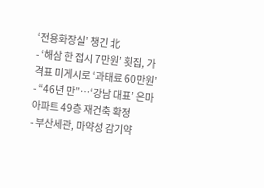‘전용화장실’ 챙긴 北
- ‘해삼 한 접시 7만원’ 횟집, 가격표 미게시로 ‘과태료 60만원’
- “46년 만”…‘강남 대표’ 은마아파트 49층 재건축 확정
- 부산세관, 마약성 감기약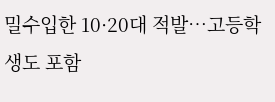밀수입한 10·20대 적발…고등학생도 포함